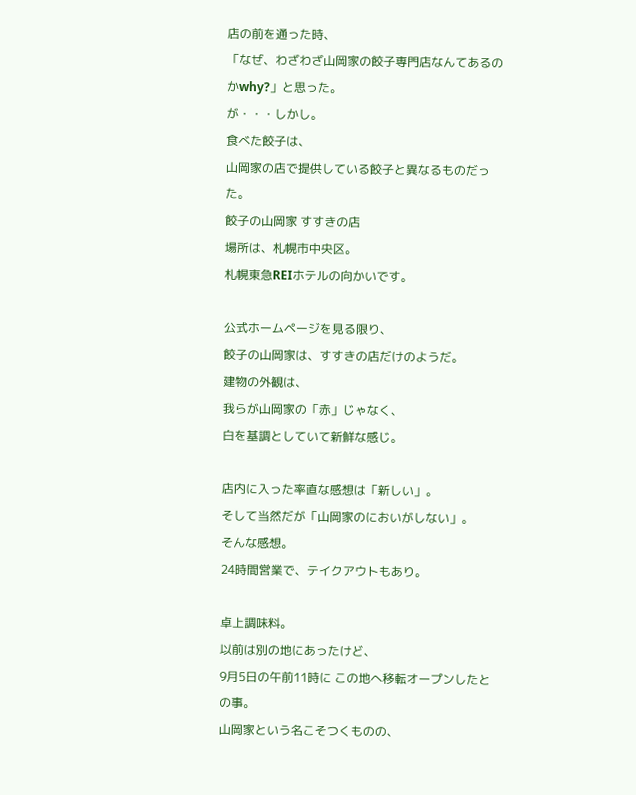店の前を通った時、
「なぜ、わざわざ山岡家の餃子専門店なんてあるのかwhy?」と思った。
が・・・しかし。
食べた餃子は、
山岡家の店で提供している餃子と異なるものだった。
餃子の山岡家 すすきの店
場所は、札幌市中央区。
札幌東急REIホテルの向かいです。

公式ホームページを見る限り、
餃子の山岡家は、すすきの店だけのようだ。
建物の外観は、
我らが山岡家の「赤」じゃなく、
白を基調としていて新鮮な感じ。

店内に入った率直な感想は「新しい」。
そして当然だが「山岡家のにおいがしない」。
そんな感想。
24時間営業で、テイクアウトもあり。

卓上調味料。
以前は別の地にあったけど、
9月5日の午前11時に この地へ移転オープンしたとの事。
山岡家という名こそつくものの、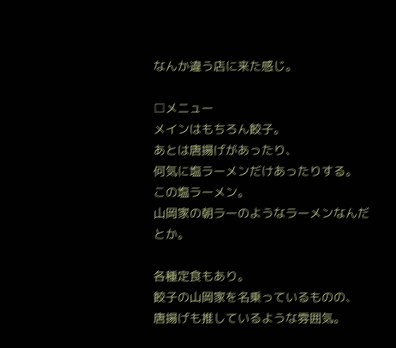なんか違う店に来た感じ。

□メニュー
メインはもちろん餃子。
あとは唐揚げがあったり、
何気に塩ラーメンだけあったりする。
この塩ラーメン。
山岡家の朝ラーのようなラーメンなんだとか。

各種定食もあり。
餃子の山岡家を名乗っているものの、
唐揚げも推しているような雰囲気。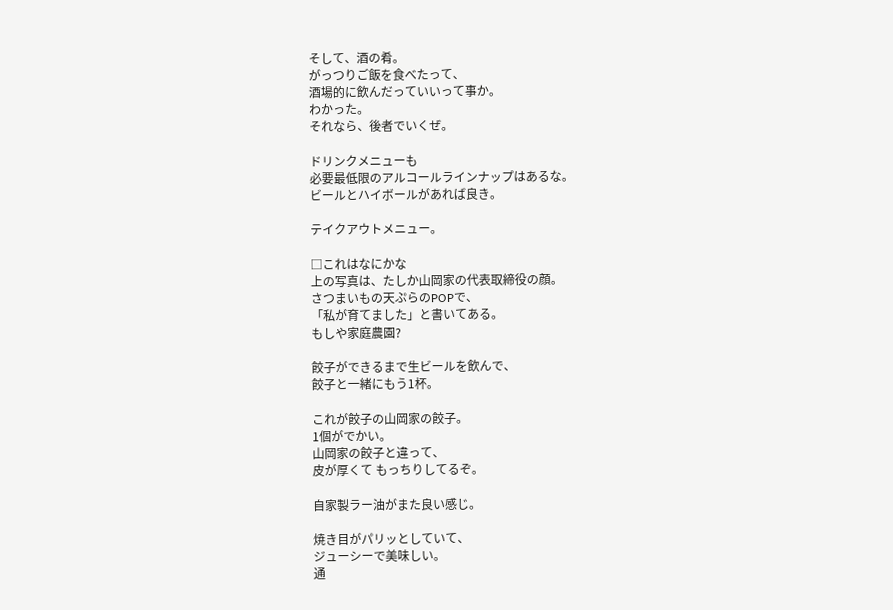そして、酒の肴。
がっつりご飯を食べたって、
酒場的に飲んだっていいって事か。
わかった。
それなら、後者でいくぜ。

ドリンクメニューも
必要最低限のアルコールラインナップはあるな。
ビールとハイボールがあれば良き。

テイクアウトメニュー。

□これはなにかな
上の写真は、たしか山岡家の代表取締役の顔。
さつまいもの天ぷらのPOPで、
「私が育てました」と書いてある。
もしや家庭農園?

餃子ができるまで生ビールを飲んで、
餃子と一緒にもう1杯。

これが餃子の山岡家の餃子。
1個がでかい。
山岡家の餃子と違って、
皮が厚くて もっちりしてるぞ。

自家製ラー油がまた良い感じ。

焼き目がパリッとしていて、
ジューシーで美味しい。
通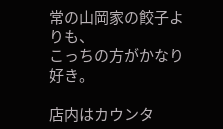常の山岡家の餃子よりも、
こっちの方がかなり好き。

店内はカウンタ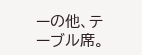ーの他、テーブル席。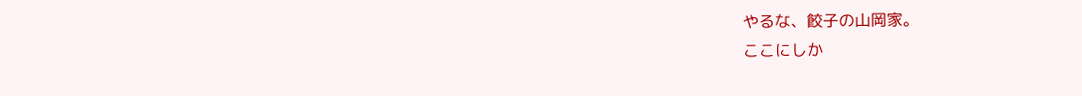やるな、餃子の山岡家。
ここにしか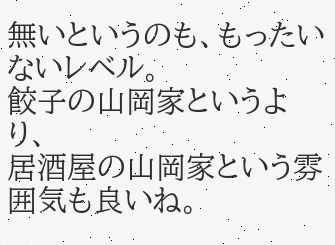無いというのも、もったいないレベル。
餃子の山岡家というより、
居酒屋の山岡家という雰囲気も良いね。